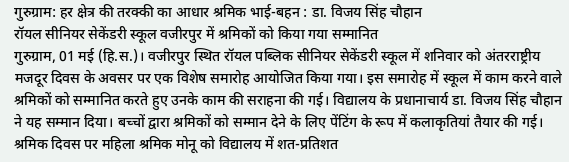गुरुग्राम: हर क्षेत्र की तरक्की का आधार श्रमिक भाई-बहन : डा. विजय सिंह चौहान
रॉयल सीनियर सेकेंडरी स्कूल वजीरपुर में श्रमिकों को किया गया सम्मानित
गुरुग्राम, 01 मई (हि.स.)। वजीरपुर स्थित रॉयल पब्लिक सीनियर सेकेंडरी स्कूल में शनिवार को अंतरराष्ट्रीय मजदूर दिवस के अवसर पर एक विशेष समारोह आयोजित किया गया। इस समारोह में स्कूल में काम करने वाले श्रमिकों को सम्मानित करते हुए उनके काम की सराहना की गई। विद्यालय के प्रधानाचार्य डा. विजय सिंह चौहान ने यह सम्मान दिया। बच्चों द्वारा श्रमिकों को सम्मान देने के लिए पेंटिंग के रूप में कलाकृतियां तैयार की गई।
श्रमिक दिवस पर महिला श्रमिक मोनू को विद्यालय में शत-प्रतिशत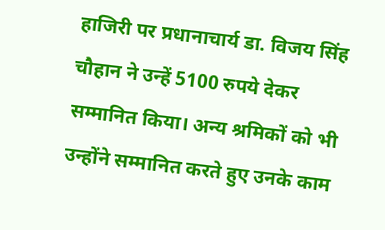हाजिरी पर प्रधानाचार्य डा. विजय सिंह चौहान ने उन्हें 5100 रुपये देकर सम्मानित किया। अन्य श्रमिकों को भी उन्होंने सम्मानित करते हुए उनके काम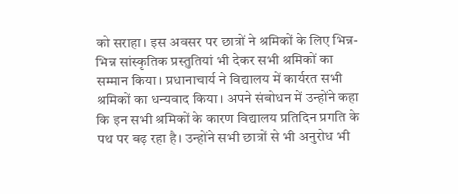को सराहा। इस अवसर पर छात्रों ने श्रमिकों के लिए भिन्न-भिन्न सांस्कृतिक प्रस्तुतियां भी देकर सभी श्रमिकों का सम्मान किया। प्रधानाचार्य ने विद्यालय में कार्यरत सभी श्रमिकों का धन्यवाद किया। अपने संबोधन में उन्होंने कहा कि इन सभी श्रमिकों के कारण विद्यालय प्रतिदिन प्रगति के पथ पर बढ़ रहा है। उन्होंने सभी छात्रों से भी अनुरोध भी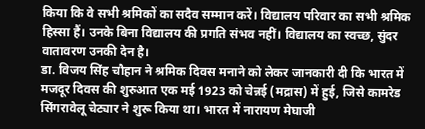किया कि वे सभी श्रमिकों का सदैव सम्मान करें। विद्यालय परिवार का सभी श्रमिक हिस्सा हैं। उनके बिना विद्यालय की प्रगति संभव नहीं। विद्यालय का स्वच्छ, सुंदर वातावरण उनकी देन है।
डा. विजय सिंह चौहान ने श्रमिक दिवस मनाने को लेकर जानकारी दी कि भारत में मजदूर दिवस की शुरुआत एक मई 1923 को चेन्नई (मद्रास) में हुई, जिसे कामरेड सिंगरावेलू चेट्यार ने शुरू किया था। भारत में नारायण मेघाजी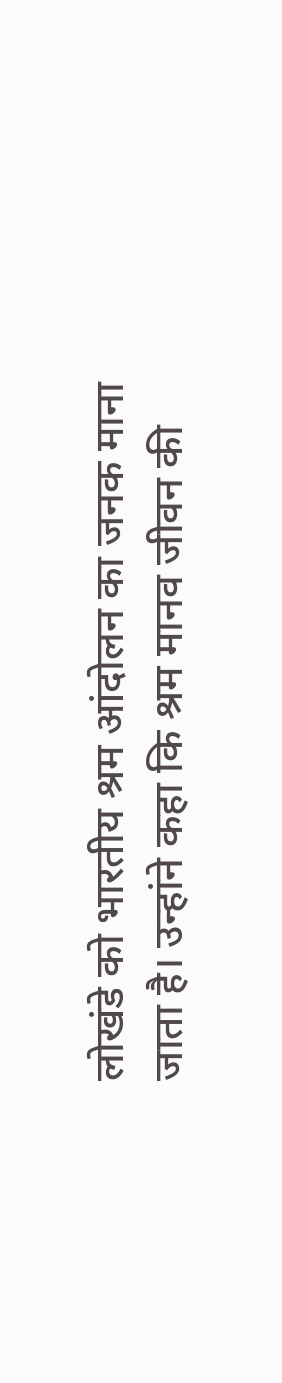लोखंडे को भारतीय श्रम आंदोलन का जनक माना जाता है। उन्हांने कहा कि श्रम मानव जीवन की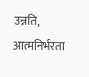उन्नति, आत्मनिर्भरता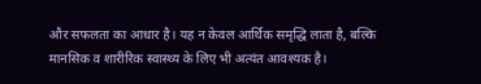और सफलता का आधार है। यह न केवल आर्थिक समृद्धि लाता है, बल्कि मानसिक व शारीरिक स्वास्थ्य के लिए भी अत्यंत आवश्यक है।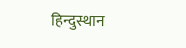हिन्दुस्थान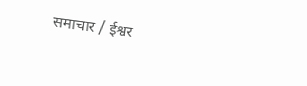समाचार / ईश्वर